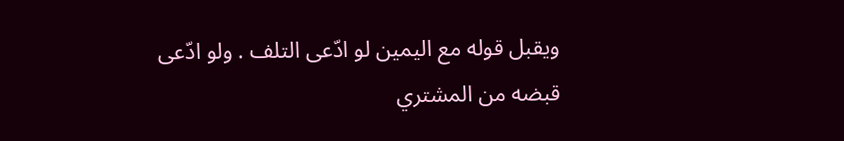ويقبل قوله مع اليمين لو ادّعى التلف . ولو ادّعى قبضه من المشتري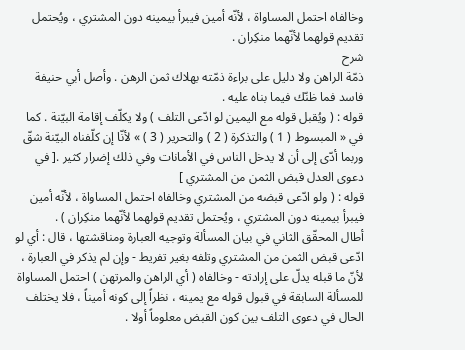وخالفاه احتمل المساواة ، لأنّه أمين فيبرأ بيمينه دون المشتري ، ويُحتمل تقديم قولهما لأنّهما منكِران .
شرح
ذمّة الراهن ولا دليل على براءة ذمّته بهلاك ثمن الرهن . وأصل أبي حنيفة فاسد فما ظنّك فيما بناه عليه .
قوله : ( ويُقبل قوله مع اليمين لو ادّعى التلف ) ولا يكلّف إقامة البيّنة . كما في « المبسوط ( 1 ) والتذكرة ( 2 ) والتحرير ( 3 ) » لأنّا إن كلّفناه البيّنة شقّ وربما أدّى إلى أن لا يدخل الناس في الأمانات وفي ذلك إضرار كثير .[ في دعوى العدل قبض الثمن من المشتري ]
قوله : ( ولو ادّعى قبضه من المشتري وخالفاه احتمل المساواة ، لأنّه أمين فيبرأ بيمينه دون المشتري ، ويُحتمل تقديم قولهما لأنّهما منكِران ) .
أطال المحقّق الثاني في بيان المسألة وتوجيه العبارة ومناقشتها ، قال : أي لو ادّعى قبض الثمن من المشتري وتلفه بغير تفريط - وإن لم يذكر في العبارة ، لأنّ ما قبله يدلّ على إرادته - وخالفاه ( أي الراهن والمرتهن ) احتمل المساواة للمسألة السابقة في قبول قوله مع يمينه ، نظراً إلى كونه أميناً ، فلا يختلف الحال في دعوى التلف بين كون القبض معلوماً أولا .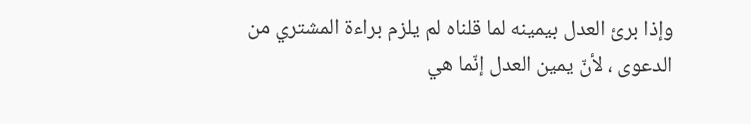وإذا برئ العدل بيمينه لما قلناه لم يلزم براءة المشتري من الدعوى ، لأنّ يمين العدل إنّما هي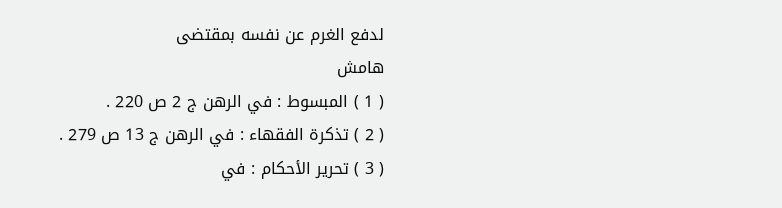لدفع الغرم عن نفسه بمقتضى
هامش
( 1 ) المبسوط : في الرهن ج 2 ص 220 .
( 2 ) تذكرة الفقهاء : في الرهن ج 13 ص 279 .
( 3 ) تحرير الأحكام : في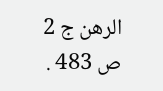الرهن ج 2 ص 483 .